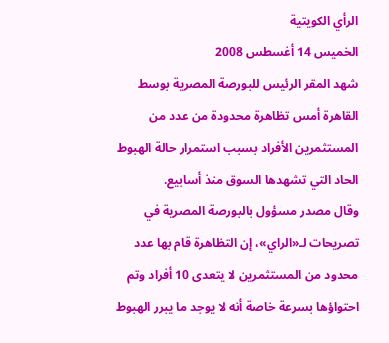الرأي الكويتية
الخميس 14 أغسطس 2008
شهد المقر الرئيس للبورصة المصرية بوسط القاهرة أمس تظاهرة محدودة من عدد من المستثمرين الأفراد بسبب استمرار حالة الهبوط الحاد التي تشهدها السوق منذ أسابيع.
وقال مصدر مسؤول بالبورصة المصرية في تصريحات لـ«الراي»، إن التظاهرة قام بها عدد محدود من المستثمرين لا يتعدى 10 أفراد وتم احتواؤها بسرعة خاصة أنه لا يوجد ما يبرر الهبوط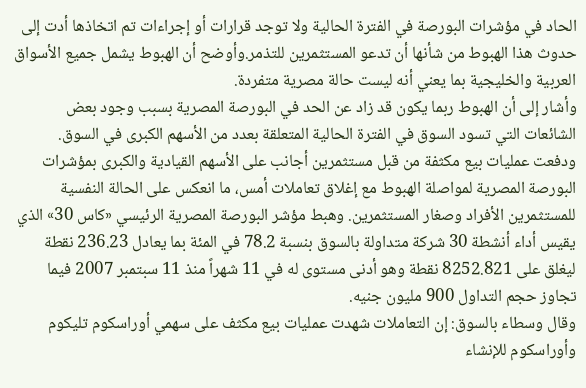الحاد في مؤشرات البورصة في الفترة الحالية ولا توجد قرارات أو إجراءات تم اتخاذها أدت إلى حدوث هذا الهبوط من شأنها أن تدعو المستثمرين للتذمر.وأوضح أن الهبوط يشمل جميع الأسواق العربية والخليجية بما يعني أنه ليست حالة مصرية متفردة.
وأشار إلى أن الهبوط ربما يكون قد زاد عن الحد في البورصة المصرية بسبب وجود بعض الشائعات التي تسود السوق في الفترة الحالية المتعلقة بعدد من الأسهم الكبرى في السوق.
ودفعت عمليات بيع مكثفة من قبل مستثمرين أجانب على الأسهم القيادية والكبرى بمؤشرات البورصة المصرية لمواصلة الهبوط مع إغلاق تعاملات أمس، ما انعكس على الحالة النفسية للمستثمرين الأفراد وصغار المستثمرين. وهبط مؤشر البورصة المصرية الرئيسي «كاس 30» الذي يقيس أداء أنشطة 30 شركة متداولة بالسوق بنسبة 78.2 في المئة بما يعادل 236.23 نقطة ليغلق على 8252.821 نقطة وهو أدنى مستوى له في 11 شهراً منذ 11 سبتمبر 2007 فيما تجاوز حجم التداول 900 مليون جنيه.
وقال وسطاء بالسوق: إن التعاملات شهدت عمليات بيع مكثف على سهمي أوراسكوم تليكوم وأوراسكوم للإنشاء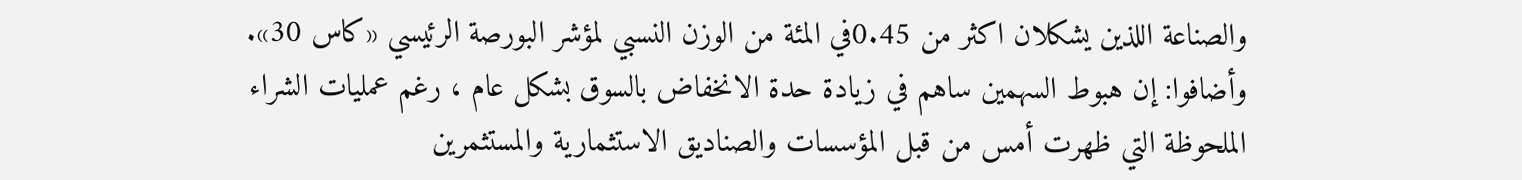والصناعة اللذين يشكلان اكثر من 0.45في المئة من الوزن النسبي لمؤشر البورصة الرئيسي «كاس 30».
وأضافوا: إن هبوط السهمين ساهم في زيادة حدة الانخفاض بالسوق بشكل عام ، رغم عمليات الشراء الملحوظة التي ظهرت أمس من قبل المؤسسات والصناديق الاستثمارية والمستثمرين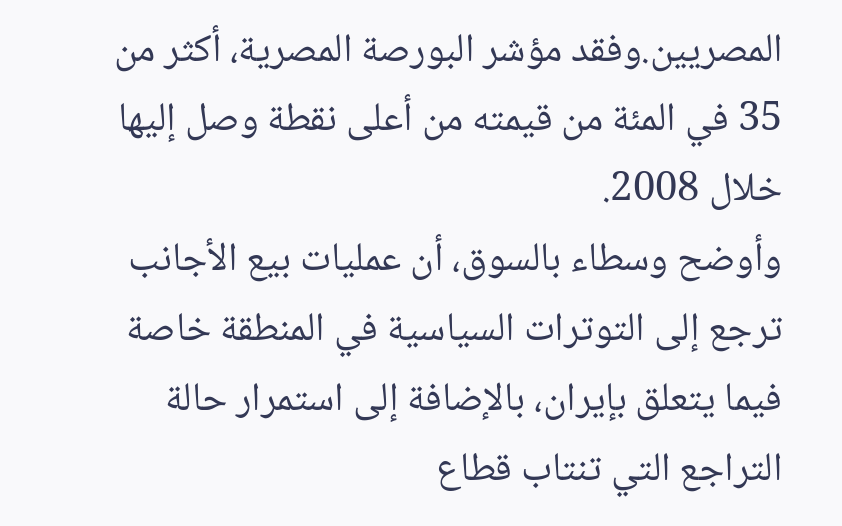المصريين.وفقد مؤشر البورصة المصرية، أكثر من 35 في المئة من قيمته من أعلى نقطة وصل إليها خلال 2008.
وأوضح وسطاء بالسوق، أن عمليات بيع الأجانب ترجع إلى التوترات السياسية في المنطقة خاصة فيما يتعلق بإيران، بالإضافة إلى استمرار حالة التراجع التي تنتاب قطاع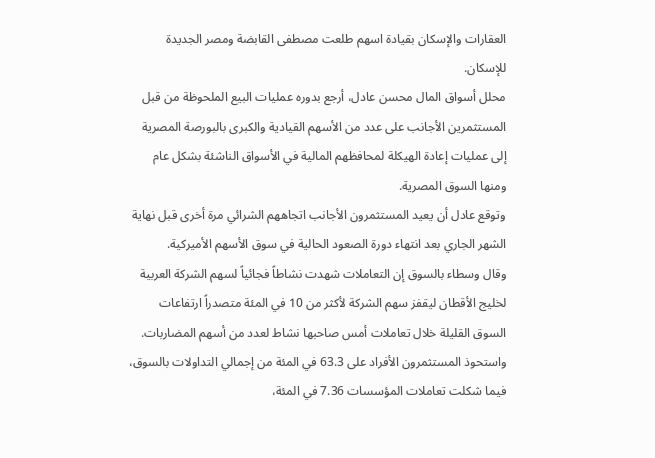العقارات والإسكان بقيادة اسهم طلعت مصطفى القابضة ومصر الجديدة للإسكان.
محلل أسواق المال محسن عادل، أرجع بدوره عمليات البيع الملحوظة من قبل المستثمرين الأجانب على عدد من الأسهم القيادية والكبرى بالبورصة المصرية إلى عمليات إعادة الهيكلة لمحافظهم المالية في الأسواق الناشئة بشكل عام ومنها السوق المصرية.
وتوقع عادل أن يعيد المستثمرون الأجانب اتجاههم الشرائي مرة أخرى قبل نهاية الشهر الجاري بعد انتهاء دورة الصعود الحالية في سوق الأسهم الأميركية.
وقال وسطاء بالسوق إن التعاملات شهدت نشاطاً فجائياً لسهم الشركة العربية لخليج الأقطان ليقفز سهم الشركة لأكثر من 10 في المئة متصدراً ارتفاعات السوق القليلة خلال تعاملات أمس صاحبها نشاط لعدد من أسهم المضاربات.
واستحوذ المستثمرون الأفراد على 63.3 في المئة من إجمالي التداولات بالسوق، فيما شكلت تعاملات المؤسسات 7.36 في المئة،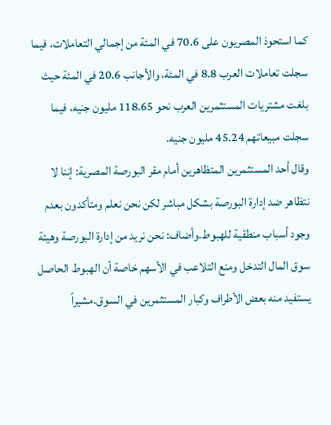كما استحوذ المصريون على 70.6 في المئة من إجمالي التعاملات، فيما سجلت تعاملات العرب 8.8 في المئة، والأجانب 20.6 في المئة حيث بلغت مشتريات المستثمرين العرب نحو 118.65 مليون جنيه، فيما سجلت مبيعاتهم 45.24 مليون جنيه.
وقال أحد المستثمرين المتظاهرين أمام مقر البورصة المصرية: إننا لا نتظاهر ضد إدارة البورصة بشكل مباشر لكن نحن نعلم ومتأكدون بعدم وجود أسباب منطقية للهبوط.وأضاف: نحن نريد من إدارة البورصة وهيئة سوق المال التدخل ومنع التلاعب في الأسهم خاصة أن الهبوط الحاصل يستفيد منه بعض الأطراف وكبار المستثمرين في السوق.مشيراً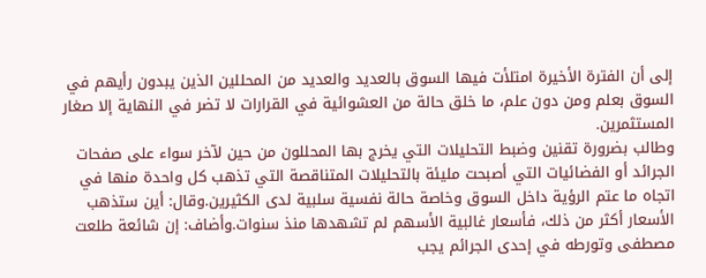إلى أن الفترة الأخيرة امتلأت فيها السوق بالعديد والعديد من المحللين الذين يبدون رأيهم في السوق بعلم ومن دون علم، ما خلق حالة من العشوائية في القرارات لا تضر في النهاية إلا صغار المستثمرين.
وطالب بضرورة تقنين وضبط التحليلات التي يخرج بها المحللون من حين لآخر سواء على صفحات الجرائد أو الفضائيات التي أصبحت مليئة بالتحليلات المتناقصة التي تذهب كل واحدة منها في اتجاه ما عتم الرؤية داخل السوق وخاصة حالة نفسية سلبية لدى الكثيرين.وقال: أين ستذهب الأسعار أكثر من ذلك، فأسعار غالبية الأسهم لم تشهدها منذ سنوات.وأضاف: إن شائعة طلعت مصطفى وتورطه في إحدى الجرائم يجب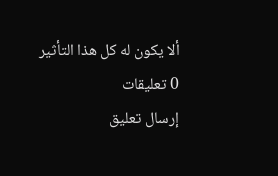ألا يكون له كل هذا التأثير
0 تعليقات
إرسال تعليق